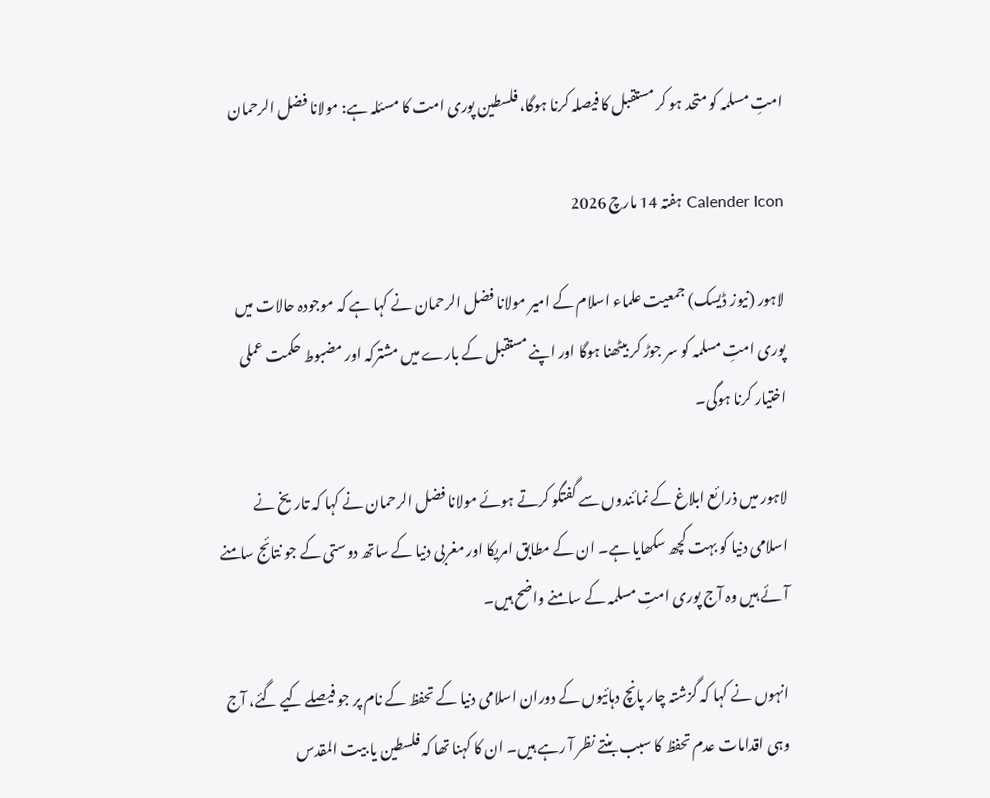امتِ مسلمہ کو متحد ہو کر مستقبل کا فیصلہ کرنا ہوگا، فلسطین پوری امت کا مسئلہ ہے: مولانا فضل الرحمان

Calender Icon ہفتہ 14 مارچ 2026

لاہور (نیوز ڈیسک) جمعیت علماء اسلام کے امیر مولانا فضل الرحمان نے کہا ہے کہ موجودہ حالات میں پوری امتِ مسلمہ کو سر جوڑ کر بیٹھنا ہوگا اور اپنے مستقبل کے بارے میں مشترکہ اور مضبوط حکمت عملی اختیار کرنا ہوگی۔

لاہور میں ذرائع ابلاغ کے نمائندوں سے گفتگو کرتے ہوئے مولانا فضل الرحمان نے کہا کہ تاریخ نے اسلامی دنیا کو بہت کچھ سکھایا ہے۔ ان کے مطابق امریکا اور مغربی دنیا کے ساتھ دوستی کے جو نتائج سامنے آئے ہیں وہ آج پوری امتِ مسلمہ کے سامنے واضح ہیں۔

انہوں نے کہا کہ گزشتہ چار پانچ دہائیوں کے دوران اسلامی دنیا کے تحفظ کے نام پر جو فیصلے کیے گئے، آج وہی اقدامات عدم تحفظ کا سبب بنتے نظر آ رہے ہیں۔ ان کا کہنا تھا کہ فلسطین یا بیت المقدس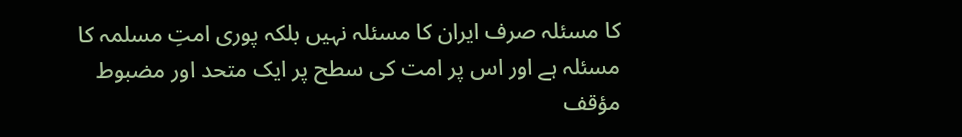کا مسئلہ صرف ایران کا مسئلہ نہیں بلکہ پوری امتِ مسلمہ کا مسئلہ ہے اور اس پر امت کی سطح پر ایک متحد اور مضبوط مؤقف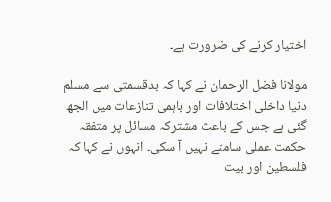اختیار کرنے کی ضرورت ہے۔

مولانا فضل الرحمان نے کہا کہ بدقسمتی سے مسلم دنیا داخلی اختلافات اور باہمی تنازعات میں الجھ گئی ہے جس کے باعث مشترکہ مسائل پر متفقہ حکمت عملی سامنے نہیں آ سکی۔ انہوں نے کہا کہ فلسطین اور بیت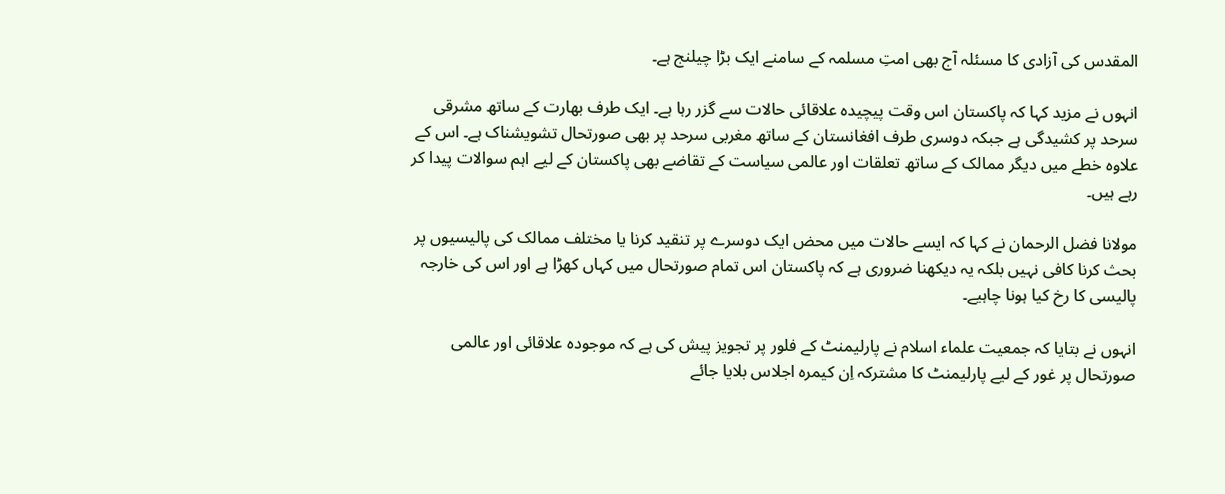المقدس کی آزادی کا مسئلہ آج بھی امتِ مسلمہ کے سامنے ایک بڑا چیلنج ہے۔

انہوں نے مزید کہا کہ پاکستان اس وقت پیچیدہ علاقائی حالات سے گزر رہا ہے۔ ایک طرف بھارت کے ساتھ مشرقی سرحد پر کشیدگی ہے جبکہ دوسری طرف افغانستان کے ساتھ مغربی سرحد پر بھی صورتحال تشویشناک ہے۔ اس کے علاوہ خطے میں دیگر ممالک کے ساتھ تعلقات اور عالمی سیاست کے تقاضے بھی پاکستان کے لیے اہم سوالات پیدا کر رہے ہیں۔

مولانا فضل الرحمان نے کہا کہ ایسے حالات میں محض ایک دوسرے پر تنقید کرنا یا مختلف ممالک کی پالیسیوں پر بحث کرنا کافی نہیں بلکہ یہ دیکھنا ضروری ہے کہ پاکستان اس تمام صورتحال میں کہاں کھڑا ہے اور اس کی خارجہ پالیسی کا رخ کیا ہونا چاہیے۔

انہوں نے بتایا کہ جمعیت علماء اسلام نے پارلیمنٹ کے فلور پر تجویز پیش کی ہے کہ موجودہ علاقائی اور عالمی صورتحال پر غور کے لیے پارلیمنٹ کا مشترکہ اِن کیمرہ اجلاس بلایا جائے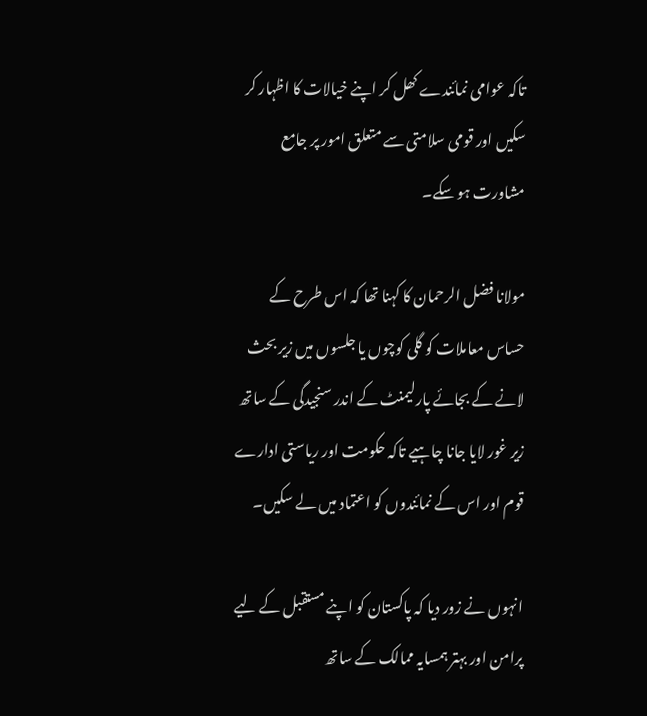تاکہ عوامی نمائندے کھل کر اپنے خیالات کا اظہار کر سکیں اور قومی سلامتی سے متعلق امور پر جامع مشاورت ہو سکے۔

مولانا فضل الرحمان کا کہنا تھا کہ اس طرح کے حساس معاملات کو گلی کوچوں یا جلسوں میں زیر بحث لانے کے بجائے پارلیمنٹ کے اندر سنجیدگی کے ساتھ زیر غور لایا جانا چاہیے تاکہ حکومت اور ریاستی ادارے قوم اور اس کے نمائندوں کو اعتماد میں لے سکیں۔

انہوں نے زور دیا کہ پاکستان کو اپنے مستقبل کے لیے پرامن اور بہتر ہمسایہ ممالک کے ساتھ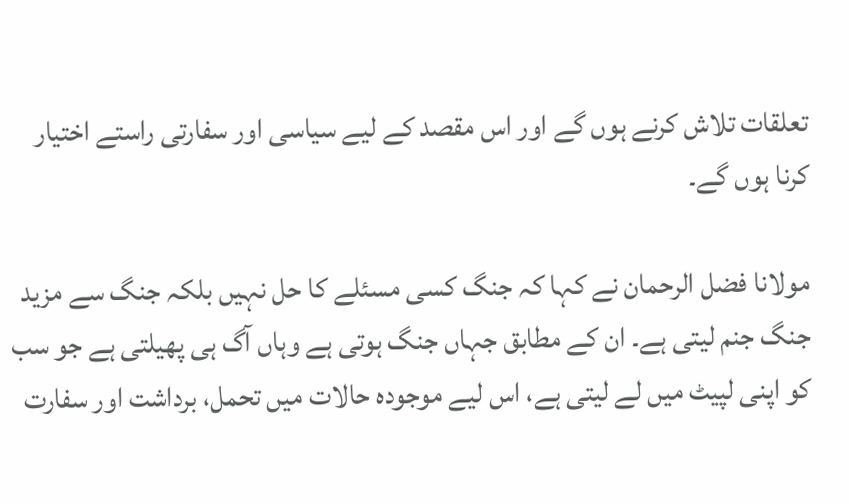تعلقات تلاش کرنے ہوں گے اور اس مقصد کے لیے سیاسی اور سفارتی راستے اختیار کرنا ہوں گے۔

مولانا فضل الرحمان نے کہا کہ جنگ کسی مسئلے کا حل نہیں بلکہ جنگ سے مزید جنگ جنم لیتی ہے۔ ان کے مطابق جہاں جنگ ہوتی ہے وہاں آگ ہی پھیلتی ہے جو سب کو اپنی لپیٹ میں لے لیتی ہے، اس لیے موجودہ حالات میں تحمل، برداشت اور سفارت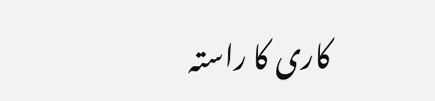کاری کا راستہ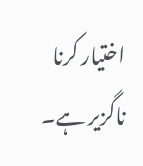اختیار کرنا ناگزیر ہے۔